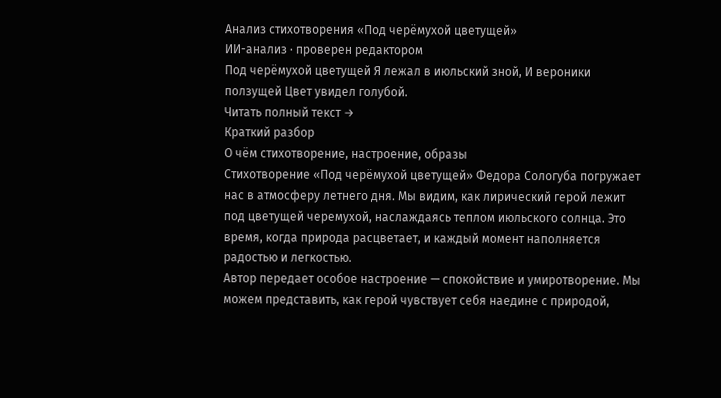Анализ стихотворения «Под черёмухой цветущей»
ИИ-анализ · проверен редактором
Под черёмухой цветущей Я лежал в июльский зной, И вероники ползущей Цвет увидел голубой.
Читать полный текст →
Краткий разбор
О чём стихотворение, настроение, образы
Стихотворение «Под черёмухой цветущей» Федора Сологуба погружает нас в атмосферу летнего дня. Мы видим, как лирический герой лежит под цветущей черемухой, наслаждаясь теплом июльского солнца. Это время, когда природа расцветает, и каждый момент наполняется радостью и легкостью.
Автор передает особое настроение — спокойствие и умиротворение. Мы можем представить, как герой чувствует себя наедине с природой,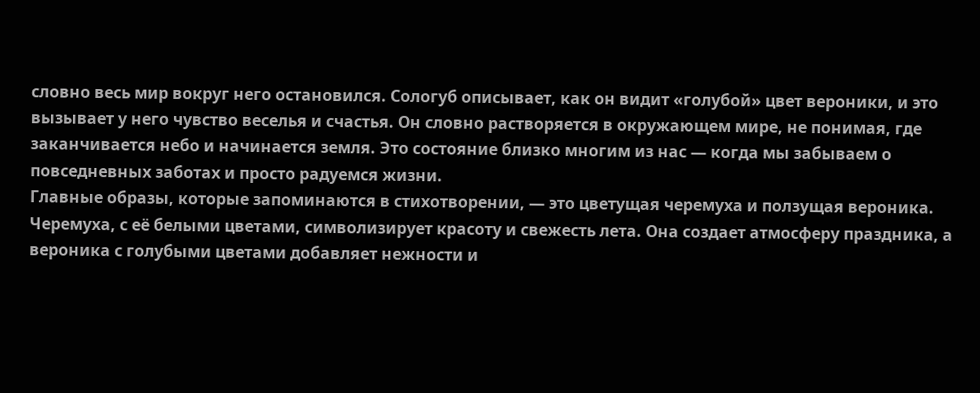словно весь мир вокруг него остановился. Сологуб описывает, как он видит «голубой» цвет вероники, и это вызывает у него чувство веселья и счастья. Он словно растворяется в окружающем мире, не понимая, где заканчивается небо и начинается земля. Это состояние близко многим из нас — когда мы забываем о повседневных заботах и просто радуемся жизни.
Главные образы, которые запоминаются в стихотворении, — это цветущая черемуха и ползущая вероника. Черемуха, с её белыми цветами, символизирует красоту и свежесть лета. Она создает атмосферу праздника, а вероника с голубыми цветами добавляет нежности и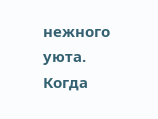нежного уюта. Когда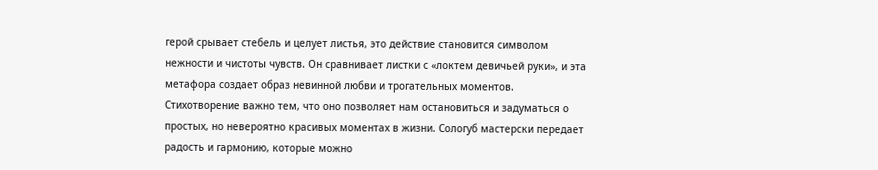герой срывает стебель и целует листья, это действие становится символом нежности и чистоты чувств. Он сравнивает листки с «локтем девичьей руки», и эта метафора создает образ невинной любви и трогательных моментов.
Стихотворение важно тем, что оно позволяет нам остановиться и задуматься о простых, но невероятно красивых моментах в жизни. Сологуб мастерски передает радость и гармонию, которые можно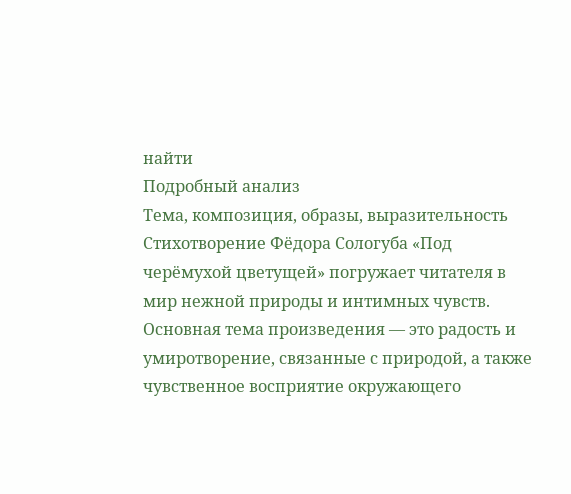найти
Подробный анализ
Тема, композиция, образы, выразительность
Стихотворение Фёдора Сологуба «Под черёмухой цветущей» погружает читателя в мир нежной природы и интимных чувств. Основная тема произведения — это радость и умиротворение, связанные с природой, а также чувственное восприятие окружающего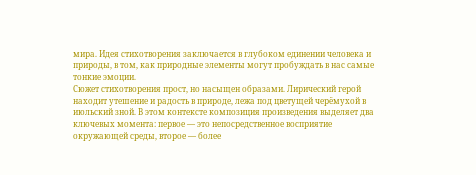мира. Идея стихотворения заключается в глубоком единении человека и природы, в том, как природные элементы могут пробуждать в нас самые тонкие эмоции.
Сюжет стихотворения прост, но насыщен образами. Лирический герой находит утешение и радость в природе, лежа под цветущей черёмухой в июльский зной. В этом контексте композиция произведения выделяет два ключевых момента: первое — это непосредственное восприятие окружающей среды, второе — более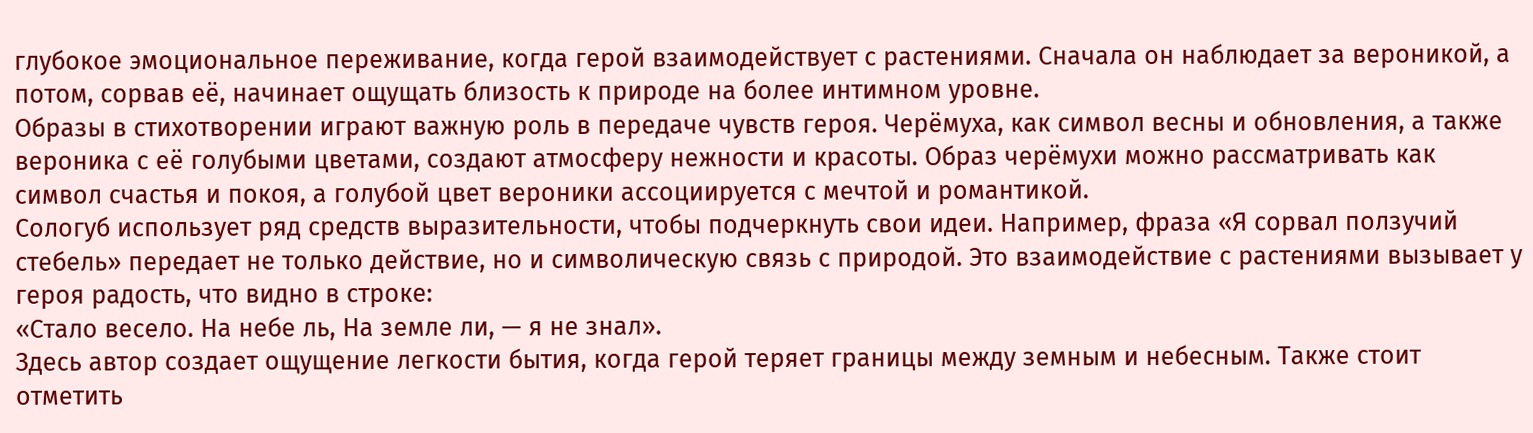глубокое эмоциональное переживание, когда герой взаимодействует с растениями. Сначала он наблюдает за вероникой, а потом, сорвав её, начинает ощущать близость к природе на более интимном уровне.
Образы в стихотворении играют важную роль в передаче чувств героя. Черёмуха, как символ весны и обновления, а также вероника с её голубыми цветами, создают атмосферу нежности и красоты. Образ черёмухи можно рассматривать как символ счастья и покоя, а голубой цвет вероники ассоциируется с мечтой и романтикой.
Сологуб использует ряд средств выразительности, чтобы подчеркнуть свои идеи. Например, фраза «Я сорвал ползучий стебель» передает не только действие, но и символическую связь с природой. Это взаимодействие с растениями вызывает у героя радость, что видно в строке:
«Стало весело. На небе ль, На земле ли, — я не знал».
Здесь автор создает ощущение легкости бытия, когда герой теряет границы между земным и небесным. Также стоит отметить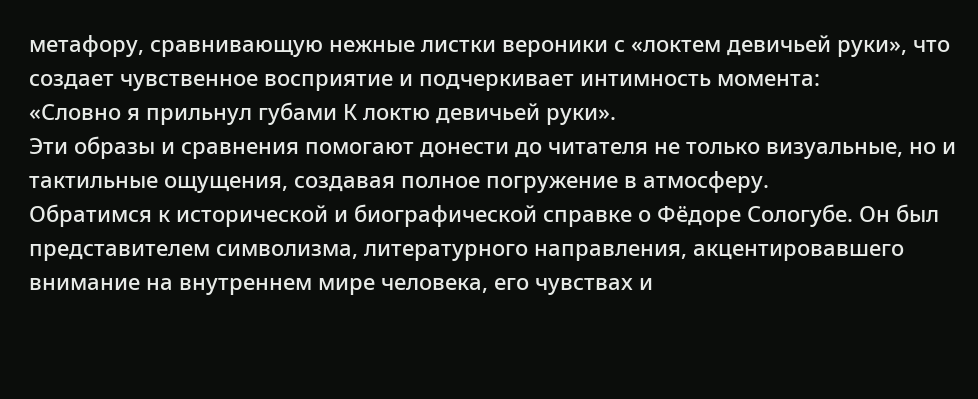метафору, сравнивающую нежные листки вероники с «локтем девичьей руки», что создает чувственное восприятие и подчеркивает интимность момента:
«Словно я прильнул губами К локтю девичьей руки».
Эти образы и сравнения помогают донести до читателя не только визуальные, но и тактильные ощущения, создавая полное погружение в атмосферу.
Обратимся к исторической и биографической справке о Фёдоре Сологубе. Он был представителем символизма, литературного направления, акцентировавшего внимание на внутреннем мире человека, его чувствах и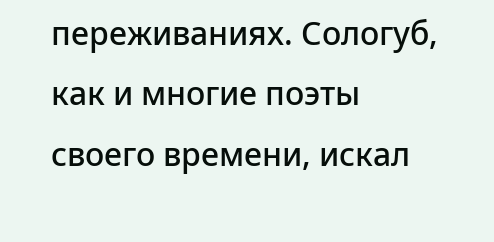переживаниях. Сологуб, как и многие поэты своего времени, искал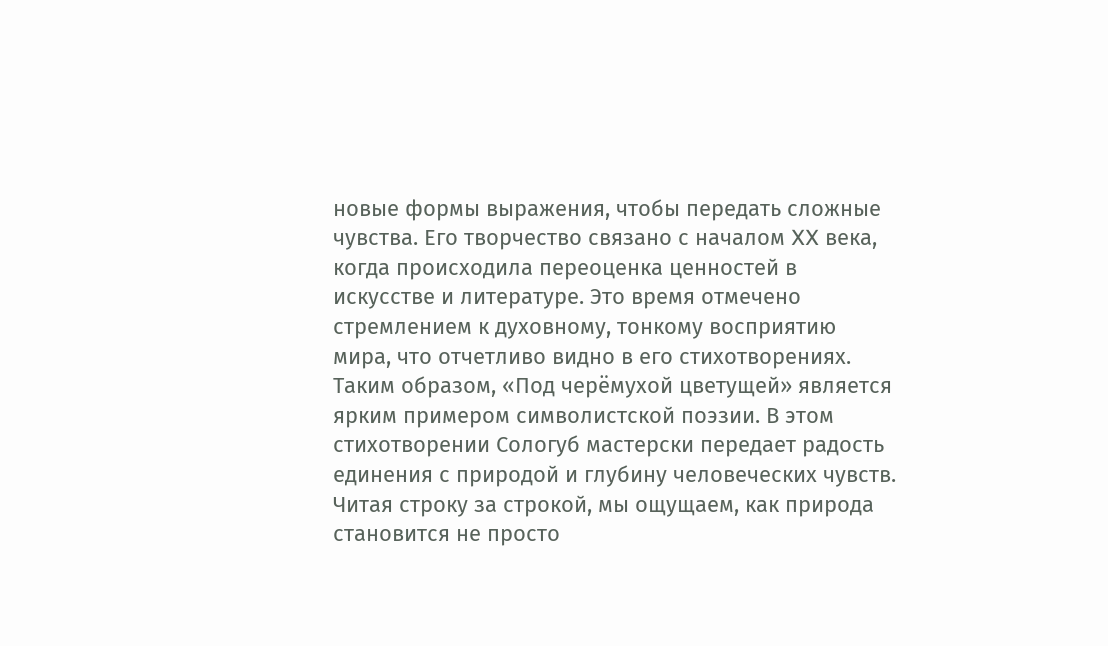новые формы выражения, чтобы передать сложные чувства. Его творчество связано с началом XX века, когда происходила переоценка ценностей в искусстве и литературе. Это время отмечено стремлением к духовному, тонкому восприятию мира, что отчетливо видно в его стихотворениях.
Таким образом, «Под черёмухой цветущей» является ярким примером символистской поэзии. В этом стихотворении Сологуб мастерски передает радость единения с природой и глубину человеческих чувств. Читая строку за строкой, мы ощущаем, как природа становится не просто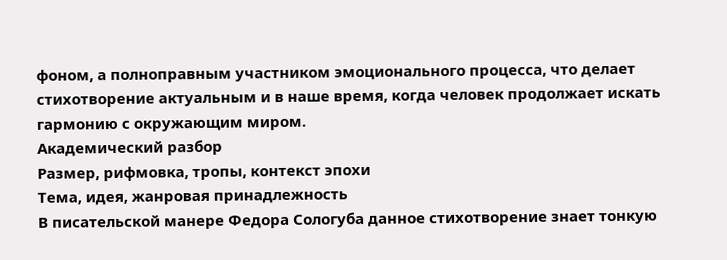фоном, а полноправным участником эмоционального процесса, что делает стихотворение актуальным и в наше время, когда человек продолжает искать гармонию с окружающим миром.
Академический разбор
Размер, рифмовка, тропы, контекст эпохи
Тема, идея, жанровая принадлежность
В писательской манере Федора Сологуба данное стихотворение знает тонкую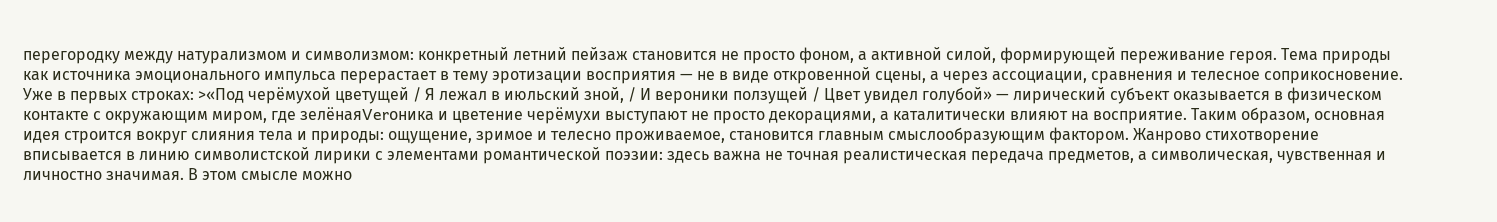перегородку между натурализмом и символизмом: конкретный летний пейзаж становится не просто фоном, а активной силой, формирующей переживание героя. Тема природы как источника эмоционального импульса перерастает в тему эротизации восприятия — не в виде откровенной сцены, а через ассоциации, сравнения и телесное соприкосновение. Уже в первых строках: >«Под черёмухой цветущей / Я лежал в июльский зной, / И вероники ползущей / Цвет увидел голубой» — лирический субъект оказывается в физическом контакте с окружающим миром, где зелёнаяVerоника и цветение черёмухи выступают не просто декорациями, а каталитически влияют на восприятие. Таким образом, основная идея строится вокруг слияния тела и природы: ощущение, зримое и телесно проживаемое, становится главным смыслообразующим фактором. Жанрово стихотворение вписывается в линию символистской лирики с элементами романтической поэзии: здесь важна не точная реалистическая передача предметов, а символическая, чувственная и личностно значимая. В этом смысле можно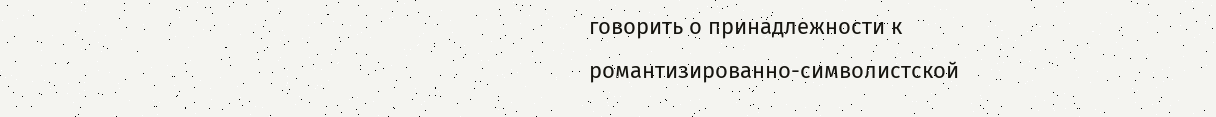говорить о принадлежности к романтизированно-символистской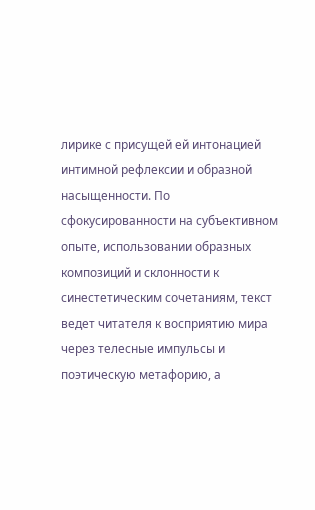лирике с присущей ей интонацией интимной рефлексии и образной насыщенности. По сфокусированности на субъективном опыте, использовании образных композиций и склонности к синестетическим сочетаниям, текст ведет читателя к восприятию мира через телесные импульсы и поэтическую метафорию, а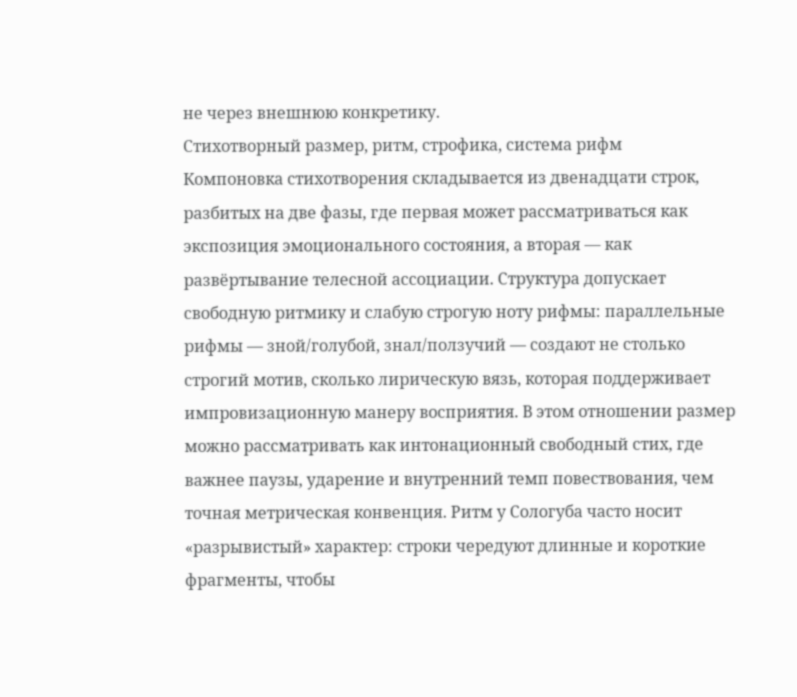не через внешнюю конкретику.
Стихотворный размер, ритм, строфика, система рифм
Компоновка стихотворения складывается из двенадцати строк, разбитых на две фазы, где первая может рассматриваться как экспозиция эмоционального состояния, а вторая — как развёртывание телесной ассоциации. Структура допускает свободную ритмику и слабую строгую ноту рифмы: параллельные рифмы — зной/голубой, знал/ползучий — создают не столько строгий мотив, сколько лирическую вязь, которая поддерживает импровизационную манеру восприятия. В этом отношении размер можно рассматривать как интонационный свободный стих, где важнее паузы, ударение и внутренний темп повествования, чем точная метрическая конвенция. Ритм у Сологуба часто носит «разрывистый» характер: строки чередуют длинные и короткие фрагменты, чтобы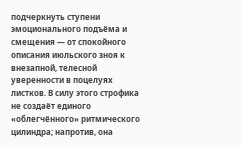подчеркнуть ступени эмоционального подъёма и смещения — от спокойного описания июльского зноя к внезапной, телесной уверенности в поцелуях листков. В силу этого строфика не создаёт единого «облегчённого» ритмического цилиндра; напротив, она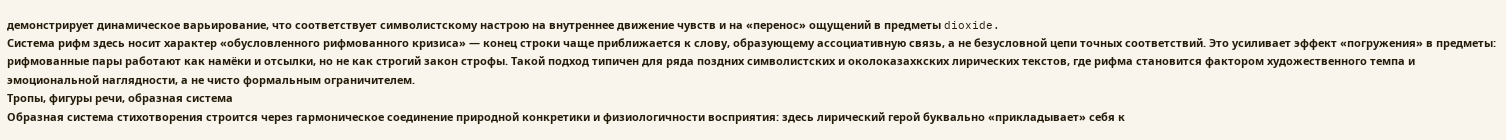демонстрирует динамическое варьирование, что соответствует символистскому настрою на внутреннее движение чувств и на «перенос» ощущений в предметы dioxide.
Система рифм здесь носит характер «обусловленного рифмованного кризиса» — конец строки чаще приближается к слову, образующему ассоциативную связь, а не безусловной цепи точных соответствий. Это усиливает эффект «погружения» в предметы: рифмованные пары работают как намёки и отсылки, но не как строгий закон строфы. Такой подход типичен для ряда поздних символистских и околоказахкских лирических текстов, где рифма становится фактором художественного темпа и эмоциональной наглядности, а не чисто формальным ограничителем.
Тропы, фигуры речи, образная система
Образная система стихотворения строится через гармоническое соединение природной конкретики и физиологичности восприятия: здесь лирический герой буквально «прикладывает» себя к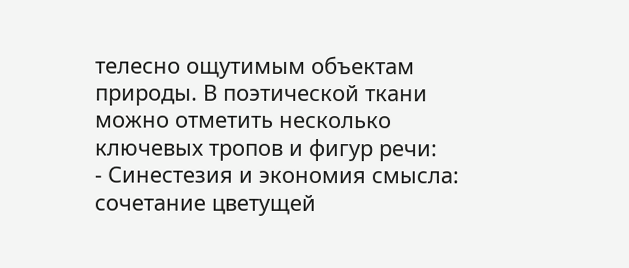телесно ощутимым объектам природы. В поэтической ткани можно отметить несколько ключевых тропов и фигур речи:
- Синестезия и экономия смысла: сочетание цветущей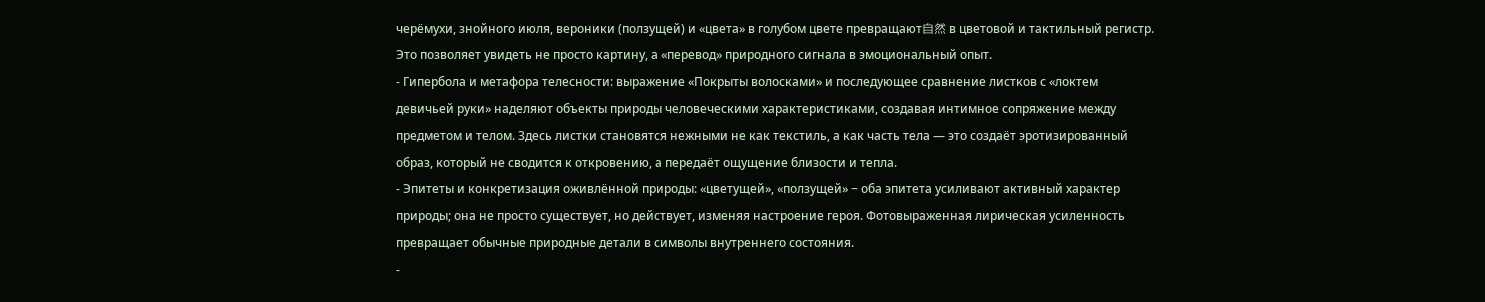черёмухи, знойного июля, вероники (ползущей) и «цвета» в голубом цвете превращают自然 в цветовой и тактильный регистр. Это позволяет увидеть не просто картину, а «перевод» природного сигнала в эмоциональный опыт.
- Гипербола и метафора телесности: выражение «Покрыты волосками» и последующее сравнение листков с «локтем девичьей руки» наделяют объекты природы человеческими характеристиками, создавая интимное сопряжение между предметом и телом. Здесь листки становятся нежными не как текстиль, а как часть тела — это создаёт эротизированный образ, который не сводится к откровению, а передаёт ощущение близости и тепла.
- Эпитеты и конкретизация оживлённой природы: «цветущей», «ползущей» − оба эпитета усиливают активный характер природы; она не просто существует, но действует, изменяя настроение героя. Фотовыраженная лирическая усиленность превращает обычные природные детали в символы внутреннего состояния.
-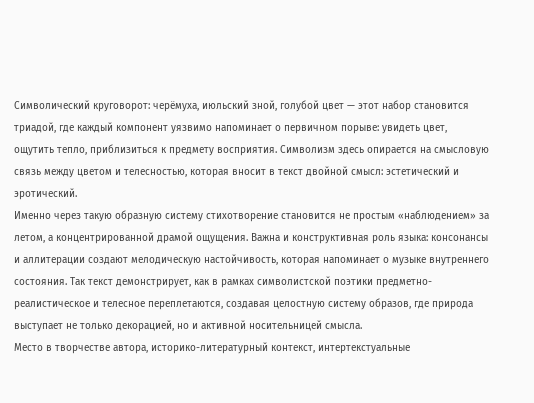Символический круговорот: черёмуха, июльский зной, голубой цвет — этот набор становится триадой, где каждый компонент уязвимо напоминает о первичном порыве: увидеть цвет, ощутить тепло, приблизиться к предмету восприятия. Символизм здесь опирается на смысловую связь между цветом и телесностью, которая вносит в текст двойной смысл: эстетический и эротический.
Именно через такую образную систему стихотворение становится не простым «наблюдением» за летом, а концентрированной драмой ощущения. Важна и конструктивная роль языка: консонансы и аллитерации создают мелодическую настойчивость, которая напоминает о музыке внутреннего состояния. Так текст демонстрирует, как в рамках символистской поэтики предметно-реалистическое и телесное переплетаются, создавая целостную систему образов, где природа выступает не только декорацией, но и активной носительницей смысла.
Место в творчестве автора, историко-литературный контекст, интертекстуальные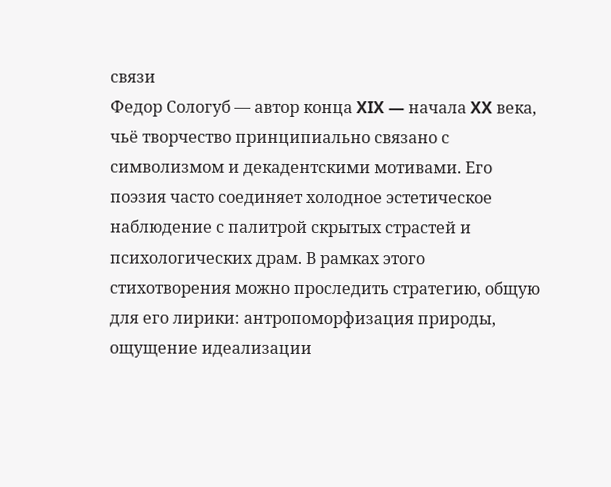связи
Федор Сологуб — автор конца XIX — начала XX века, чьё творчество принципиально связано с символизмом и декадентскими мотивами. Его поэзия часто соединяет холодное эстетическое наблюдение с палитрой скрытых страстей и психологических драм. В рамках этого стихотворения можно проследить стратегию, общую для его лирики: антропоморфизация природы, ощущение идеализации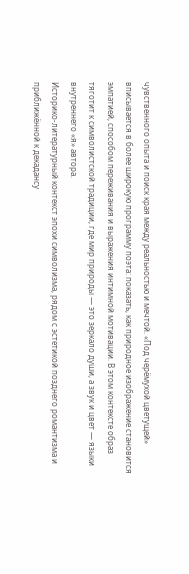чувственного опыта и поиск края между реальностью и мечтой. «Под черёмухой цветущей» вписывается в более широкую программу поэта: показать, как природное изображение становится эмпатией, способом переживания и выражения интимной мотивации. В этом контексте образ тяготит к символистской традиции, где мир природы — это зеркало души, а звук и цвет — языки внутреннего «я» автора.
Историко-литературный контекст эпохи символизма, рядом с эстетикой позднего романтизма и приближённой к декадансу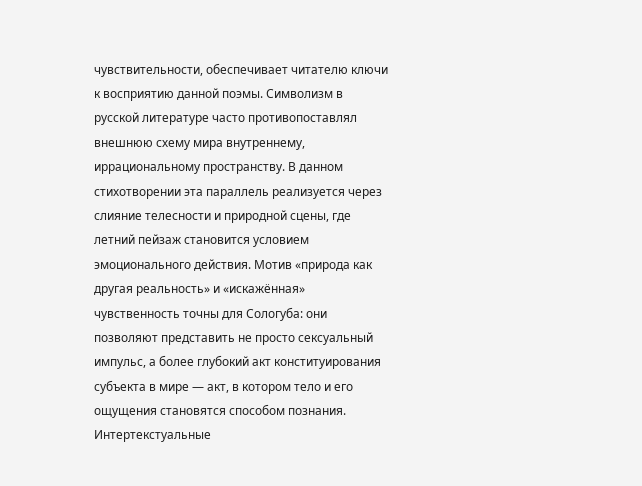чувствительности, обеспечивает читателю ключи к восприятию данной поэмы. Символизм в русской литературе часто противопоставлял внешнюю схему мира внутреннему, иррациональному пространству. В данном стихотворении эта параллель реализуется через слияние телесности и природной сцены, где летний пейзаж становится условием эмоционального действия. Мотив «природа как другая реальность» и «искажённая» чувственность точны для Сологуба: они позволяют представить не просто сексуальный импульс, а более глубокий акт конституирования субъекта в мире — акт, в котором тело и его ощущения становятся способом познания.
Интертекстуальные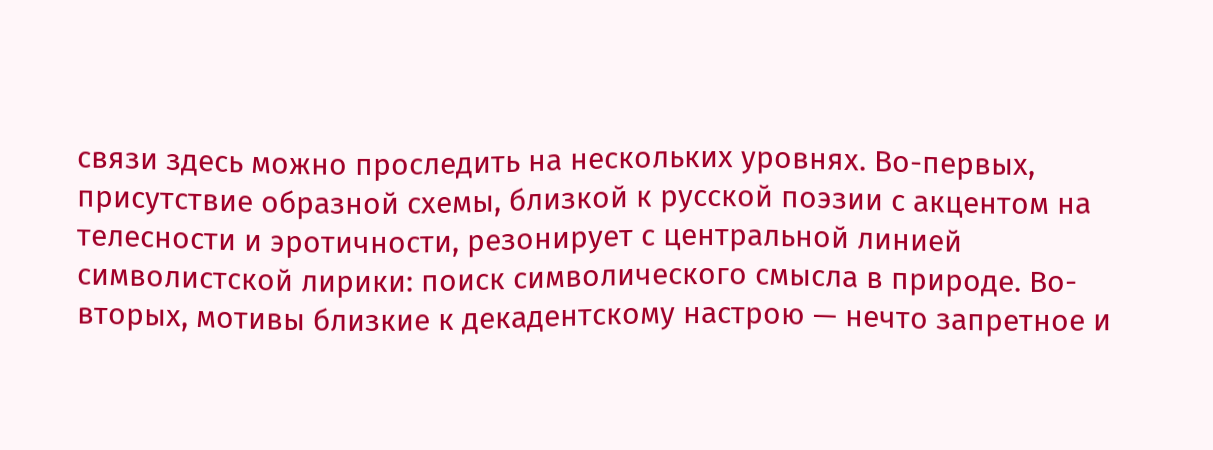связи здесь можно проследить на нескольких уровнях. Во-первых, присутствие образной схемы, близкой к русской поэзии с акцентом на телесности и эротичности, резонирует с центральной линией символистской лирики: поиск символического смысла в природе. Во-вторых, мотивы близкие к декадентскому настрою — нечто запретное и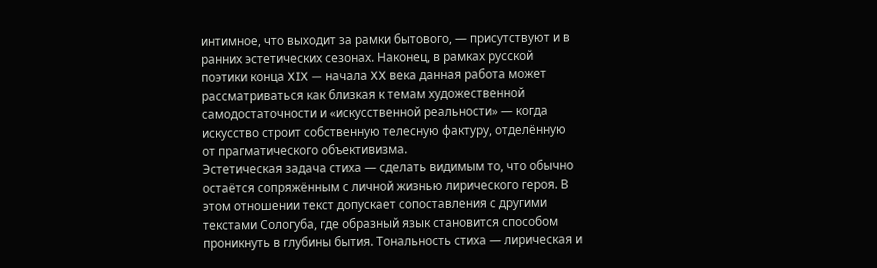интимное, что выходит за рамки бытового, — присутствуют и в ранних эстетических сезонах. Наконец, в рамках русской поэтики конца XIX — начала XX века данная работа может рассматриваться как близкая к темам художественной самодостаточности и «искусственной реальности» — когда искусство строит собственную телесную фактуру, отделённую от прагматического объективизма.
Эстетическая задача стиха — сделать видимым то, что обычно остаётся сопряжённым с личной жизнью лирического героя. В этом отношении текст допускает сопоставления с другими текстами Сологуба, где образный язык становится способом проникнуть в глубины бытия. Тональность стиха — лирическая и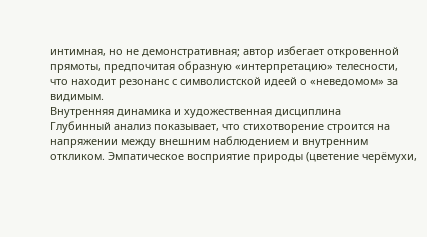интимная, но не демонстративная; автор избегает откровенной прямоты, предпочитая образную «интерпретацию» телесности, что находит резонанс с символистской идеей о «неведомом» за видимым.
Внутренняя динамика и художественная дисциплина
Глубинный анализ показывает, что стихотворение строится на напряжении между внешним наблюдением и внутренним откликом. Эмпатическое восприятие природы (цветение черёмухи,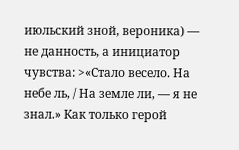июльский зной, вероника) — не данность, а инициатор чувства: >«Стало весело. На небе ль, / На земле ли, — я не знал.» Как только герой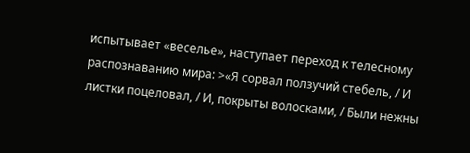испытывает «веселье», наступает переход к телесному распознаванию мира: >«Я сорвал ползучий стебель, / И листки поцеловал, / И, покрыты волосками, / Были нежны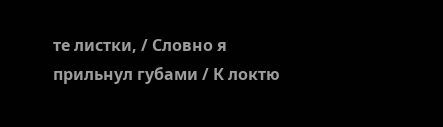те листки, / Словно я прильнул губами / К локтю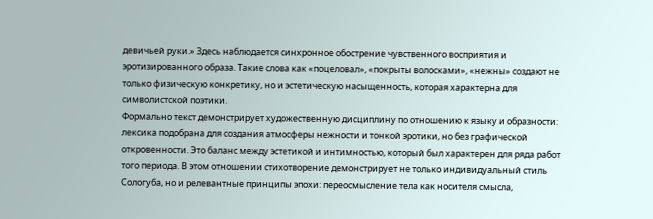девичьей руки.» Здесь наблюдается синхронное обострение чувственного восприятия и эротизированного образа. Такие слова как «поцеловал», «покрыты волосками», «нежны» создают не только физическую конкретику, но и эстетическую насыщенность, которая характерна для символистской поэтики.
Формально текст демонстрирует художественную дисциплину по отношению к языку и образности: лексика подобрана для создания атмосферы нежности и тонкой эротики, но без графической откровенности. Это баланс между эстетикой и интимностью, который был характерен для ряда работ того периода. В этом отношении стихотворение демонстрирует не только индивидуальный стиль Сологуба, но и релевантные принципы эпохи: переосмысление тела как носителя смысла,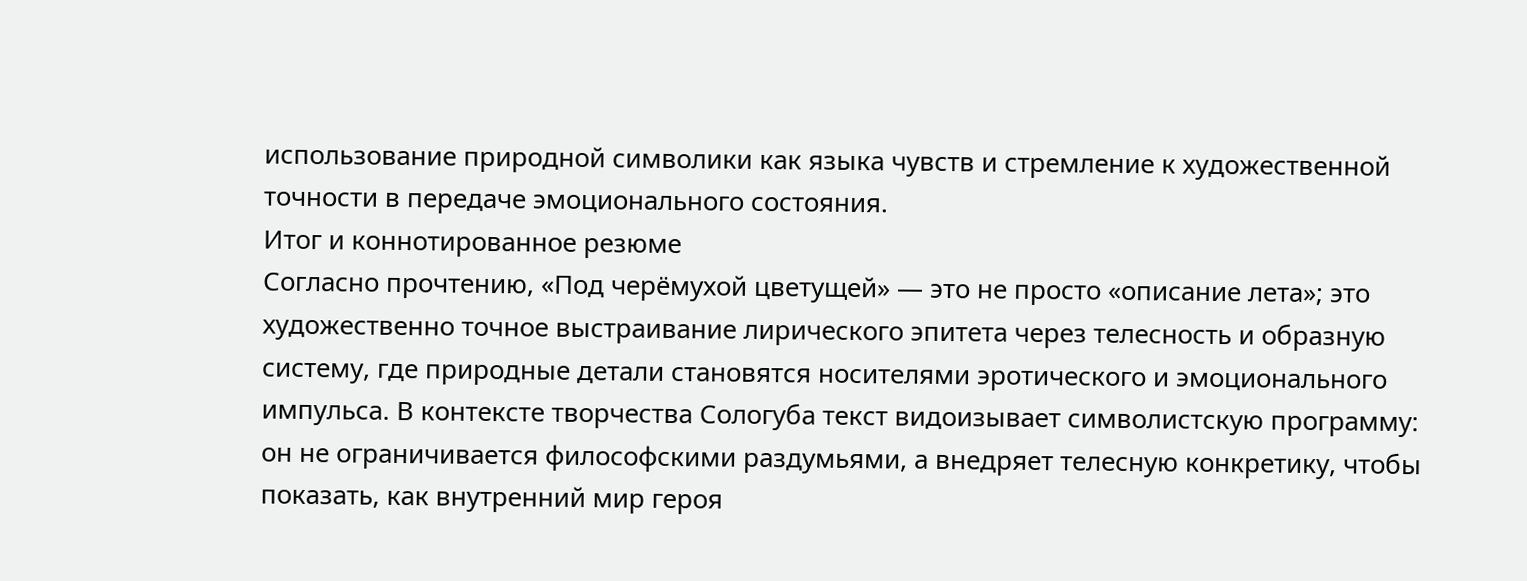использование природной символики как языка чувств и стремление к художественной точности в передаче эмоционального состояния.
Итог и коннотированное резюме
Согласно прочтению, «Под черёмухой цветущей» — это не просто «описание лета»; это художественно точное выстраивание лирического эпитета через телесность и образную систему, где природные детали становятся носителями эротического и эмоционального импульса. В контексте творчества Сологуба текст видоизывает символистскую программу: он не ограничивается философскими раздумьями, а внедряет телесную конкретику, чтобы показать, как внутренний мир героя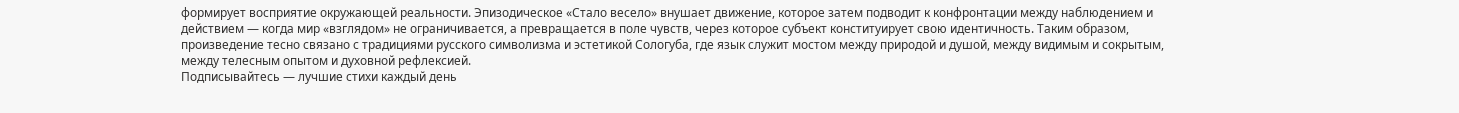формирует восприятие окружающей реальности. Эпизодическое «Стало весело» внушает движение, которое затем подводит к конфронтации между наблюдением и действием — когда мир «взглядом» не ограничивается, а превращается в поле чувств, через которое субъект конституирует свою идентичность. Таким образом, произведение тесно связано с традициями русского символизма и эстетикой Сологуба, где язык служит мостом между природой и душой, между видимым и сокрытым, между телесным опытом и духовной рефлексией.
Подписывайтесь — лучшие стихи каждый день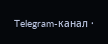Telegram-канал ·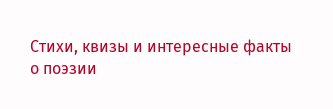Стихи, квизы и интересные факты о поэзии